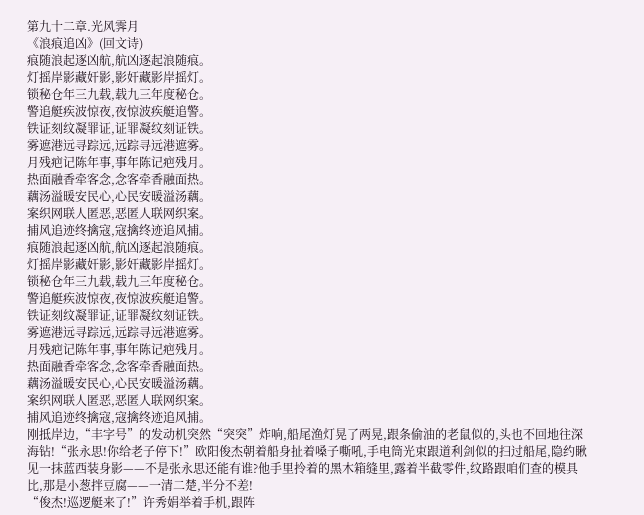第九十二章.光风霁月
《浪痕追凶》(回文诗)
痕随浪起逐凶航,航凶逐起浪随痕。
灯摇岸影藏奸影,影奸藏影岸摇灯。
锁秘仓年三九载,载九三年度秘仓。
警追艇疾波惊夜,夜惊波疾艇追警。
铁证刻纹凝罪证,证罪凝纹刻证铁。
雾遮港远寻踪远,远踪寻远港遮雾。
月残疤记陈年事,事年陈记疤残月。
热面融香牵客念,念客牵香融面热。
藕汤溢暖安民心,心民安暖溢汤藕。
案织网联人匿恶,恶匿人联网织案。
捕风追迹终擒寇,寇擒终迹追风捕。
痕随浪起逐凶航,航凶逐起浪随痕。
灯摇岸影藏奸影,影奸藏影岸摇灯。
锁秘仓年三九载,载九三年度秘仓。
警追艇疾波惊夜,夜惊波疾艇追警。
铁证刻纹凝罪证,证罪凝纹刻证铁。
雾遮港远寻踪远,远踪寻远港遮雾。
月残疤记陈年事,事年陈记疤残月。
热面融香牵客念,念客牵香融面热。
藕汤溢暖安民心,心民安暖溢汤藕。
案织网联人匿恶,恶匿人联网织案。
捕风追迹终擒寇,寇擒终迹追风捕。
刚抵岸边,“丰字号”的发动机突然“突突”炸响,船尾渔灯晃了两晃,跟条偷油的老鼠似的,头也不回地往深海钻!“张永思!你给老子停下!”欧阳俊杰朝着船身扯着嗓子嘶吼,手电筒光束跟道利剑似的扫过船尾,隐约瞅见一抹蓝西装身影——不是张永思还能有谁?他手里拎着的黑木箱缝里,露着半截零件,纹路跟咱们查的模具比,那是小葱拌豆腐——一清二楚,半分不差!
“俊杰!巡逻艇来了!”许秀娟举着手机,跟阵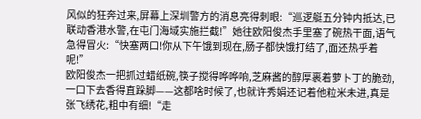风似的狂奔过来,屏幕上深圳警方的消息亮得刺眼:“巡逻艇五分钟内抵达,已联动香港水警,在屯门海域实施拦截!”她往欧阳俊杰手里塞了碗热干面,语气急得冒火:“快塞两口!你从下午饿到现在,肠子都快饿打结了,面还热乎着呢!”
欧阳俊杰一把抓过蜡纸碗,筷子搅得哗哗响,芝麻酱的醇厚裹着萝卜丁的脆劲,一口下去香得直跺脚——这都啥时候了,也就许秀娟还记着他粒米未进,真是张飞绣花,粗中有细!“走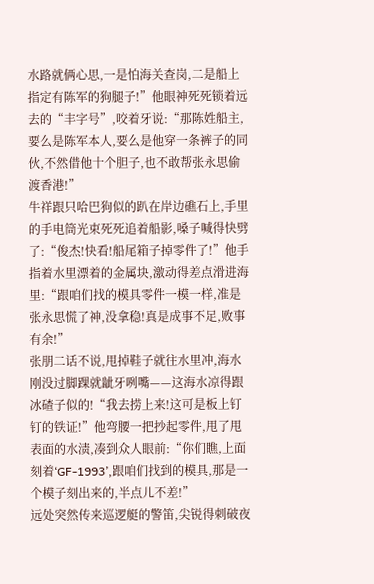水路就俩心思,一是怕海关查岗,二是船上指定有陈军的狗腿子!”他眼神死死锁着远去的“丰字号”,咬着牙说:“那陈姓船主,要么是陈军本人,要么是他穿一条裤子的同伙,不然借他十个胆子,也不敢帮张永思偷渡香港!”
牛祥跟只哈巴狗似的趴在岸边礁石上,手里的手电筒光束死死追着船影,嗓子喊得快劈了:“俊杰!快看!船尾箱子掉零件了!”他手指着水里漂着的金属块,激动得差点滑进海里:“跟咱们找的模具零件一模一样,准是张永思慌了神,没拿稳!真是成事不足,败事有余!”
张朋二话不说,甩掉鞋子就往水里冲,海水刚没过脚踝就龇牙咧嘴——这海水凉得跟冰碴子似的!“我去捞上来!这可是板上钉钉的铁证!”他弯腰一把抄起零件,甩了甩表面的水渍,凑到众人眼前:“你们瞧,上面刻着‘GF-1993’,跟咱们找到的模具,那是一个模子刻出来的,半点儿不差!”
远处突然传来巡逻艇的警笛,尖锐得刺破夜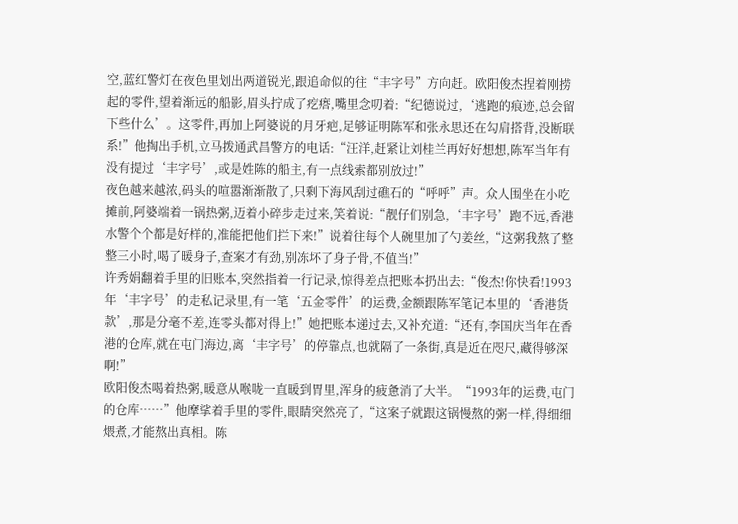空,蓝红警灯在夜色里划出两道锐光,跟追命似的往“丰字号”方向赶。欧阳俊杰捏着刚捞起的零件,望着渐远的船影,眉头拧成了疙瘩,嘴里念叨着:“纪德说过,‘逃跑的痕迹,总会留下些什么’。这零件,再加上阿婆说的月牙疤,足够证明陈军和张永思还在勾肩搭背,没断联系!”他掏出手机,立马拨通武昌警方的电话:“汪洋,赶紧让刘桂兰再好好想想,陈军当年有没有提过‘丰字号’,或是姓陈的船主,有一点线索都别放过!”
夜色越来越浓,码头的喧嚣渐渐散了,只剩下海风刮过礁石的“呼呼”声。众人围坐在小吃摊前,阿婆端着一锅热粥,迈着小碎步走过来,笑着说:“靓仔们别急,‘丰字号’跑不远,香港水警个个都是好样的,准能把他们拦下来!”说着往每个人碗里加了勺姜丝,“这粥我熬了整整三小时,喝了暖身子,查案才有劲,别冻坏了身子骨,不值当!”
许秀娟翻着手里的旧账本,突然指着一行记录,惊得差点把账本扔出去:“俊杰!你快看!1993年‘丰字号’的走私记录里,有一笔‘五金零件’的运费,金额跟陈军笔记本里的‘香港货款’,那是分毫不差,连零头都对得上!”她把账本递过去,又补充道:“还有,李国庆当年在香港的仓库,就在屯门海边,离‘丰字号’的停靠点,也就隔了一条街,真是近在咫尺,藏得够深啊!”
欧阳俊杰喝着热粥,暖意从喉咙一直暖到胃里,浑身的疲惫消了大半。“1993年的运费,屯门的仓库……”他摩挲着手里的零件,眼睛突然亮了,“这案子就跟这锅慢熬的粥一样,得细细煨煮,才能熬出真相。陈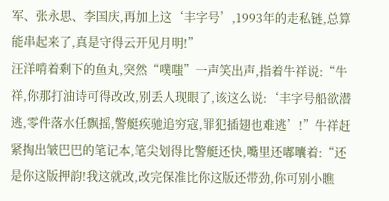军、张永思、李国庆,再加上这‘丰字号’,1993年的走私链,总算能串起来了,真是守得云开见月明!”
汪洋啃着剩下的鱼丸,突然“噗嗤”一声笑出声,指着牛祥说:“牛祥,你那打油诗可得改改,别丢人现眼了,该这么说:‘丰字号船欲潜逃,零件落水任飘摇,警艇疾驰追穷寇,罪犯插翅也难逃’!”牛祥赶紧掏出皱巴巴的笔记本,笔尖划得比警艇还快,嘴里还嘟囔着:“还是你这版押韵!我这就改,改完保准比你这版还带劲,你可别小瞧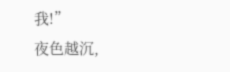我!”
夜色越沉,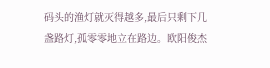码头的渔灯就灭得越多,最后只剩下几盏路灯,孤零零地立在路边。欧阳俊杰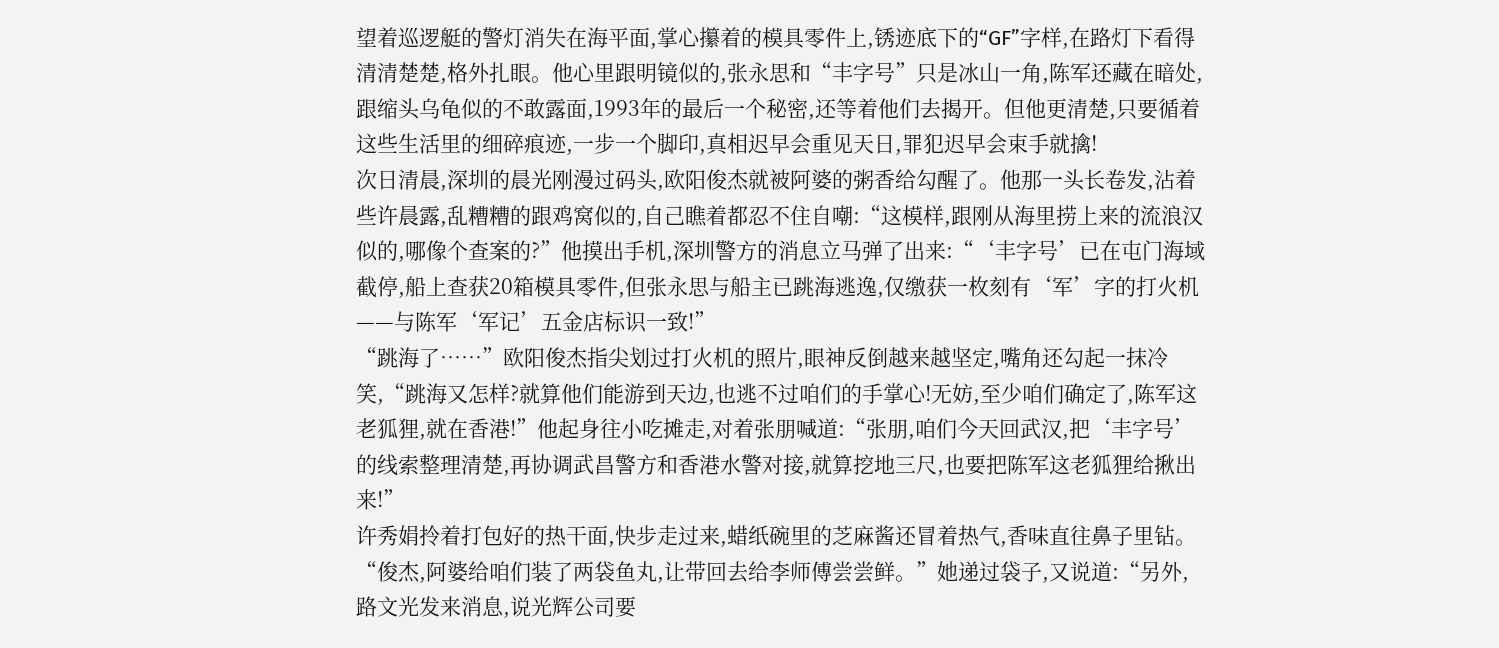望着巡逻艇的警灯消失在海平面,掌心攥着的模具零件上,锈迹底下的“GF”字样,在路灯下看得清清楚楚,格外扎眼。他心里跟明镜似的,张永思和“丰字号”只是冰山一角,陈军还藏在暗处,跟缩头乌龟似的不敢露面,1993年的最后一个秘密,还等着他们去揭开。但他更清楚,只要循着这些生活里的细碎痕迹,一步一个脚印,真相迟早会重见天日,罪犯迟早会束手就擒!
次日清晨,深圳的晨光刚漫过码头,欧阳俊杰就被阿婆的粥香给勾醒了。他那一头长卷发,沾着些许晨露,乱糟糟的跟鸡窝似的,自己瞧着都忍不住自嘲:“这模样,跟刚从海里捞上来的流浪汉似的,哪像个查案的?”他摸出手机,深圳警方的消息立马弹了出来:“‘丰字号’已在屯门海域截停,船上查获20箱模具零件,但张永思与船主已跳海逃逸,仅缴获一枚刻有‘军’字的打火机——与陈军‘军记’五金店标识一致!”
“跳海了……”欧阳俊杰指尖划过打火机的照片,眼神反倒越来越坚定,嘴角还勾起一抹冷笑,“跳海又怎样?就算他们能游到天边,也逃不过咱们的手掌心!无妨,至少咱们确定了,陈军这老狐狸,就在香港!”他起身往小吃摊走,对着张朋喊道:“张朋,咱们今天回武汉,把‘丰字号’的线索整理清楚,再协调武昌警方和香港水警对接,就算挖地三尺,也要把陈军这老狐狸给揪出来!”
许秀娟拎着打包好的热干面,快步走过来,蜡纸碗里的芝麻酱还冒着热气,香味直往鼻子里钻。“俊杰,阿婆给咱们装了两袋鱼丸,让带回去给李师傅尝尝鲜。”她递过袋子,又说道:“另外,路文光发来消息,说光辉公司要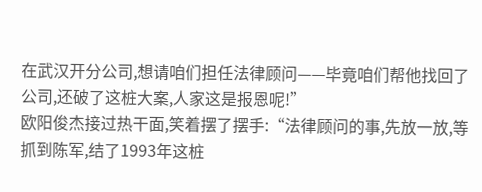在武汉开分公司,想请咱们担任法律顾问——毕竟咱们帮他找回了公司,还破了这桩大案,人家这是报恩呢!”
欧阳俊杰接过热干面,笑着摆了摆手:“法律顾问的事,先放一放,等抓到陈军,结了1993年这桩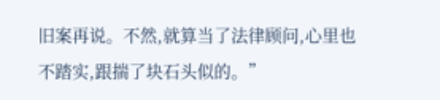旧案再说。不然,就算当了法律顾问,心里也不踏实,跟揣了块石头似的。”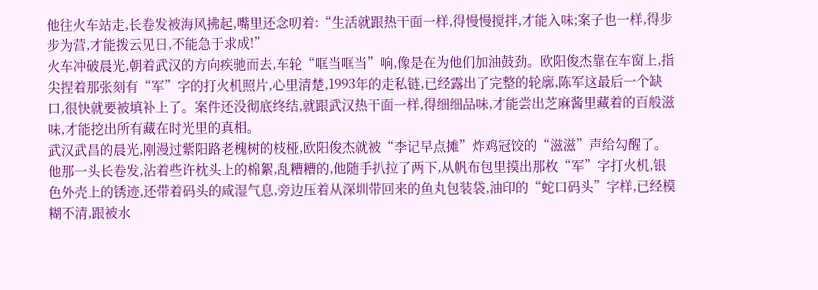他往火车站走,长卷发被海风拂起,嘴里还念叨着:“生活就跟热干面一样,得慢慢搅拌,才能入味;案子也一样,得步步为营,才能拨云见日,不能急于求成!”
火车冲破晨光,朝着武汉的方向疾驰而去,车轮“哐当哐当”响,像是在为他们加油鼓劲。欧阳俊杰靠在车窗上,指尖捏着那张刻有“军”字的打火机照片,心里清楚,1993年的走私链,已经露出了完整的轮廓,陈军这最后一个缺口,很快就要被填补上了。案件还没彻底终结,就跟武汉热干面一样,得细细品味,才能尝出芝麻酱里藏着的百般滋味,才能挖出所有藏在时光里的真相。
武汉武昌的晨光,刚漫过紫阳路老槐树的枝桠,欧阳俊杰就被“李记早点摊”炸鸡冠饺的“滋滋”声给勾醒了。他那一头长卷发,沾着些许枕头上的棉絮,乱糟糟的,他随手扒拉了两下,从帆布包里摸出那枚“军”字打火机,银色外壳上的锈迹,还带着码头的咸湿气息,旁边压着从深圳带回来的鱼丸包装袋,油印的“蛇口码头”字样,已经模糊不清,跟被水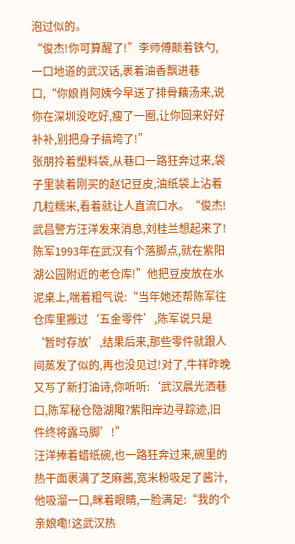泡过似的。
“俊杰!你可算醒了!”李师傅颠着铁勺,一口地道的武汉话,裹着油香飘进巷口,“你娘肖阿姨今早送了排骨藕汤来,说你在深圳没吃好,瘦了一圈,让你回来好好补补,别把身子搞垮了!”
张朋拎着塑料袋,从巷口一路狂奔过来,袋子里装着刚买的赵记豆皮,油纸袋上沾着几粒糯米,看着就让人直流口水。“俊杰!武昌警方汪洋发来消息,刘桂兰想起来了!陈军1993年在武汉有个落脚点,就在紫阳湖公园附近的老仓库!”他把豆皮放在水泥桌上,喘着粗气说:“当年她还帮陈军往仓库里搬过‘五金零件’,陈军说只是‘暂时存放’,结果后来,那些零件就跟人间蒸发了似的,再也没见过!对了,牛祥昨晚又写了新打油诗,你听听:‘武汉晨光洒巷口,陈军秘仓隐湖陬?紫阳岸边寻踪迹,旧件终将露马脚’!”
汪洋捧着蜡纸碗,也一路狂奔过来,碗里的热干面裹满了芝麻酱,宽米粉吸足了酱汁,他吸溜一口,眯着眼睛,一脸满足:“我的个亲娘嘞!这武汉热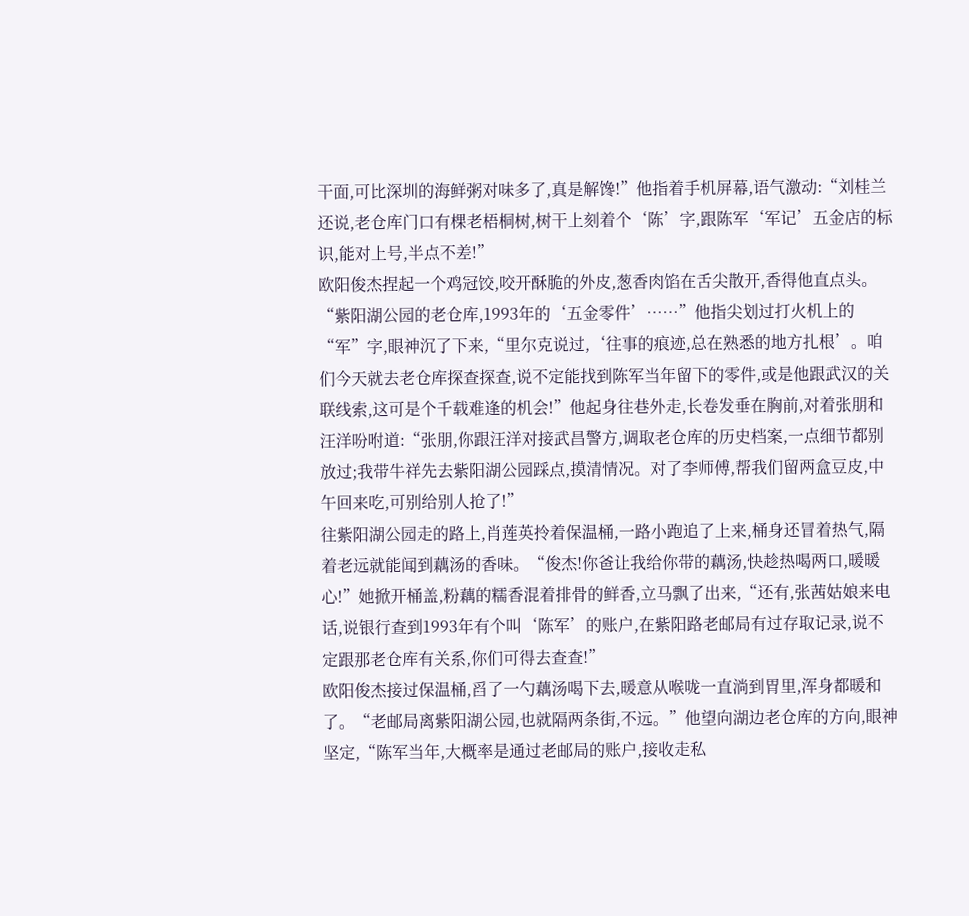干面,可比深圳的海鲜粥对味多了,真是解馋!”他指着手机屏幕,语气激动:“刘桂兰还说,老仓库门口有棵老梧桐树,树干上刻着个‘陈’字,跟陈军‘军记’五金店的标识,能对上号,半点不差!”
欧阳俊杰捏起一个鸡冠饺,咬开酥脆的外皮,葱香肉馅在舌尖散开,香得他直点头。“紫阳湖公园的老仓库,1993年的‘五金零件’……”他指尖划过打火机上的“军”字,眼神沉了下来,“里尔克说过,‘往事的痕迹,总在熟悉的地方扎根’。咱们今天就去老仓库探查探查,说不定能找到陈军当年留下的零件,或是他跟武汉的关联线索,这可是个千载难逢的机会!”他起身往巷外走,长卷发垂在胸前,对着张朋和汪洋吩咐道:“张朋,你跟汪洋对接武昌警方,调取老仓库的历史档案,一点细节都别放过;我带牛祥先去紫阳湖公园踩点,摸清情况。对了李师傅,帮我们留两盒豆皮,中午回来吃,可别给别人抢了!”
往紫阳湖公园走的路上,肖莲英拎着保温桶,一路小跑追了上来,桶身还冒着热气,隔着老远就能闻到藕汤的香味。“俊杰!你爸让我给你带的藕汤,快趁热喝两口,暖暖心!”她掀开桶盖,粉藕的糯香混着排骨的鲜香,立马飘了出来,“还有,张茜姑娘来电话,说银行查到1993年有个叫‘陈军’的账户,在紫阳路老邮局有过存取记录,说不定跟那老仓库有关系,你们可得去查查!”
欧阳俊杰接过保温桶,舀了一勺藕汤喝下去,暖意从喉咙一直淌到胃里,浑身都暖和了。“老邮局离紫阳湖公园,也就隔两条街,不远。”他望向湖边老仓库的方向,眼神坚定,“陈军当年,大概率是通过老邮局的账户,接收走私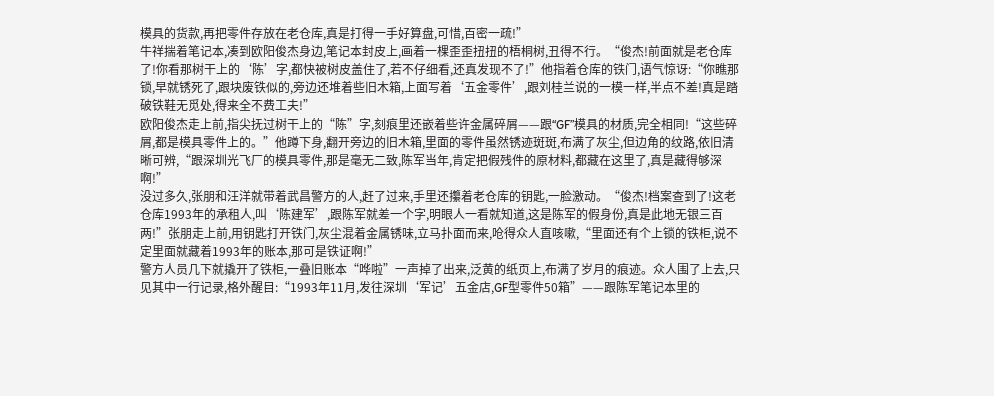模具的货款,再把零件存放在老仓库,真是打得一手好算盘,可惜,百密一疏!”
牛祥揣着笔记本,凑到欧阳俊杰身边,笔记本封皮上,画着一棵歪歪扭扭的梧桐树,丑得不行。“俊杰!前面就是老仓库了!你看那树干上的‘陈’字,都快被树皮盖住了,若不仔细看,还真发现不了!”他指着仓库的铁门,语气惊讶:“你瞧那锁,早就锈死了,跟块废铁似的,旁边还堆着些旧木箱,上面写着‘五金零件’,跟刘桂兰说的一模一样,半点不差!真是踏破铁鞋无觅处,得来全不费工夫!”
欧阳俊杰走上前,指尖抚过树干上的“陈”字,刻痕里还嵌着些许金属碎屑——跟“GF”模具的材质,完全相同!“这些碎屑,都是模具零件上的。”他蹲下身,翻开旁边的旧木箱,里面的零件虽然锈迹斑斑,布满了灰尘,但边角的纹路,依旧清晰可辨,“跟深圳光飞厂的模具零件,那是毫无二致,陈军当年,肯定把假残件的原材料,都藏在这里了,真是藏得够深啊!”
没过多久,张朋和汪洋就带着武昌警方的人,赶了过来,手里还攥着老仓库的钥匙,一脸激动。“俊杰!档案查到了!这老仓库1993年的承租人,叫‘陈建军’,跟陈军就差一个字,明眼人一看就知道,这是陈军的假身份,真是此地无银三百两!”张朋走上前,用钥匙打开铁门,灰尘混着金属锈味,立马扑面而来,呛得众人直咳嗽,“里面还有个上锁的铁柜,说不定里面就藏着1993年的账本,那可是铁证啊!”
警方人员几下就撬开了铁柜,一叠旧账本“哗啦”一声掉了出来,泛黄的纸页上,布满了岁月的痕迹。众人围了上去,只见其中一行记录,格外醒目:“1993年11月,发往深圳‘军记’五金店,GF型零件50箱”——跟陈军笔记本里的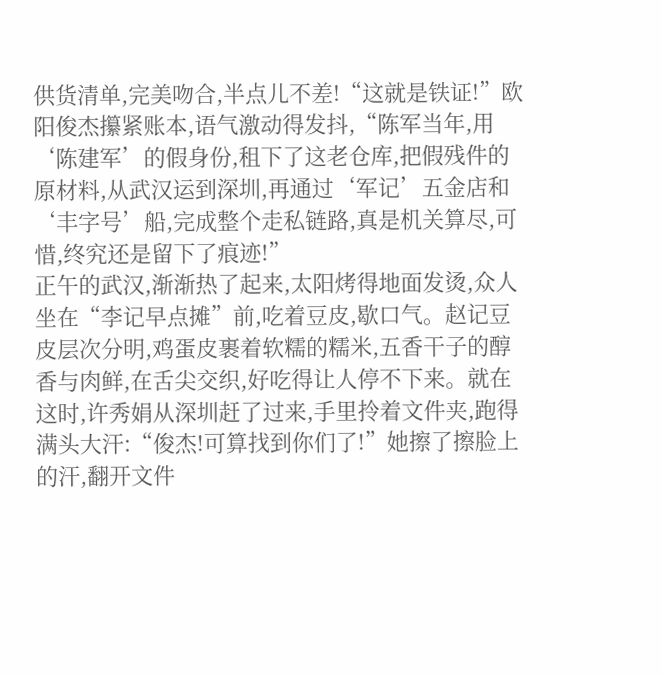供货清单,完美吻合,半点儿不差!“这就是铁证!”欧阳俊杰攥紧账本,语气激动得发抖,“陈军当年,用‘陈建军’的假身份,租下了这老仓库,把假残件的原材料,从武汉运到深圳,再通过‘军记’五金店和‘丰字号’船,完成整个走私链路,真是机关算尽,可惜,终究还是留下了痕迹!”
正午的武汉,渐渐热了起来,太阳烤得地面发烫,众人坐在“李记早点摊”前,吃着豆皮,歇口气。赵记豆皮层次分明,鸡蛋皮裹着软糯的糯米,五香干子的醇香与肉鲜,在舌尖交织,好吃得让人停不下来。就在这时,许秀娟从深圳赶了过来,手里拎着文件夹,跑得满头大汗:“俊杰!可算找到你们了!”她擦了擦脸上的汗,翻开文件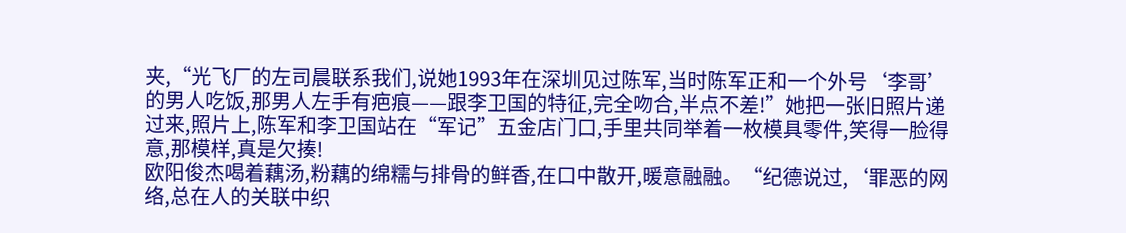夹,“光飞厂的左司晨联系我们,说她1993年在深圳见过陈军,当时陈军正和一个外号‘李哥’的男人吃饭,那男人左手有疤痕——跟李卫国的特征,完全吻合,半点不差!”她把一张旧照片递过来,照片上,陈军和李卫国站在“军记”五金店门口,手里共同举着一枚模具零件,笑得一脸得意,那模样,真是欠揍!
欧阳俊杰喝着藕汤,粉藕的绵糯与排骨的鲜香,在口中散开,暖意融融。“纪德说过,‘罪恶的网络,总在人的关联中织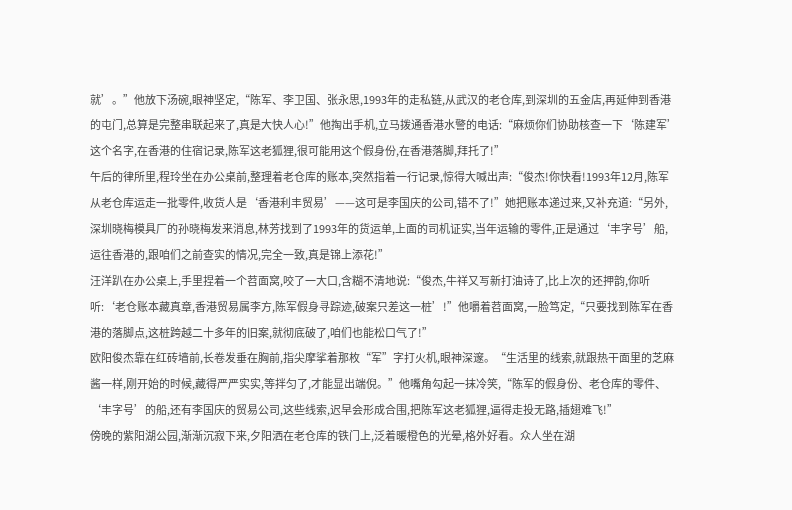就’。”他放下汤碗,眼神坚定,“陈军、李卫国、张永思,1993年的走私链,从武汉的老仓库,到深圳的五金店,再延伸到香港的屯门,总算是完整串联起来了,真是大快人心!”他掏出手机,立马拨通香港水警的电话:“麻烦你们协助核查一下‘陈建军’这个名字,在香港的住宿记录,陈军这老狐狸,很可能用这个假身份,在香港落脚,拜托了!”
午后的律所里,程玲坐在办公桌前,整理着老仓库的账本,突然指着一行记录,惊得大喊出声:“俊杰!你快看!1993年12月,陈军从老仓库运走一批零件,收货人是‘香港利丰贸易’——这可是李国庆的公司,错不了!”她把账本递过来,又补充道:“另外,深圳晓梅模具厂的孙晓梅发来消息,林芳找到了1993年的货运单,上面的司机证实,当年运输的零件,正是通过‘丰字号’船,运往香港的,跟咱们之前查实的情况,完全一致,真是锦上添花!”
汪洋趴在办公桌上,手里捏着一个苕面窝,咬了一大口,含糊不清地说:“俊杰,牛祥又写新打油诗了,比上次的还押韵,你听听:‘老仓账本藏真章,香港贸易属李方,陈军假身寻踪迹,破案只差这一桩’!”他嚼着苕面窝,一脸笃定,“只要找到陈军在香港的落脚点,这桩跨越二十多年的旧案,就彻底破了,咱们也能松口气了!”
欧阳俊杰靠在红砖墙前,长卷发垂在胸前,指尖摩挲着那枚“军”字打火机,眼神深邃。“生活里的线索,就跟热干面里的芝麻酱一样,刚开始的时候,藏得严严实实,等拌匀了,才能显出端倪。”他嘴角勾起一抹冷笑,“陈军的假身份、老仓库的零件、‘丰字号’的船,还有李国庆的贸易公司,这些线索,迟早会形成合围,把陈军这老狐狸,逼得走投无路,插翅难飞!”
傍晚的紫阳湖公园,渐渐沉寂下来,夕阳洒在老仓库的铁门上,泛着暖橙色的光晕,格外好看。众人坐在湖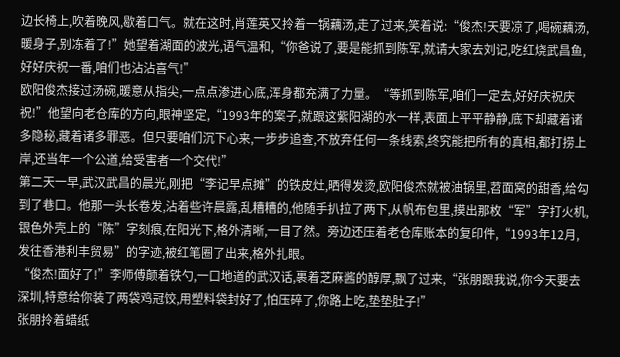边长椅上,吹着晚风,歇着口气。就在这时,肖莲英又拎着一锅藕汤,走了过来,笑着说:“俊杰!天要凉了,喝碗藕汤,暖身子,别冻着了!”她望着湖面的波光,语气温和,“你爸说了,要是能抓到陈军,就请大家去刘记,吃红烧武昌鱼,好好庆祝一番,咱们也沾沾喜气!”
欧阳俊杰接过汤碗,暖意从指尖,一点点渗进心底,浑身都充满了力量。“等抓到陈军,咱们一定去,好好庆祝庆祝!”他望向老仓库的方向,眼神坚定,“1993年的案子,就跟这紫阳湖的水一样,表面上平平静静,底下却藏着诸多隐秘,藏着诸多罪恶。但只要咱们沉下心来,一步步追查,不放弃任何一条线索,终究能把所有的真相,都打捞上岸,还当年一个公道,给受害者一个交代!”
第二天一早,武汉武昌的晨光,刚把“李记早点摊”的铁皮灶,晒得发烫,欧阳俊杰就被油锅里,苕面窝的甜香,给勾到了巷口。他那一头长卷发,沾着些许晨露,乱糟糟的,他随手扒拉了两下,从帆布包里,摸出那枚“军”字打火机,银色外壳上的“陈”字刻痕,在阳光下,格外清晰,一目了然。旁边还压着老仓库账本的复印件,“1993年12月,发往香港利丰贸易”的字迹,被红笔圈了出来,格外扎眼。
“俊杰!面好了!”李师傅颠着铁勺,一口地道的武汉话,裹着芝麻酱的醇厚,飘了过来,“张朋跟我说,你今天要去深圳,特意给你装了两袋鸡冠饺,用塑料袋封好了,怕压碎了,你路上吃,垫垫肚子!”
张朋拎着蜡纸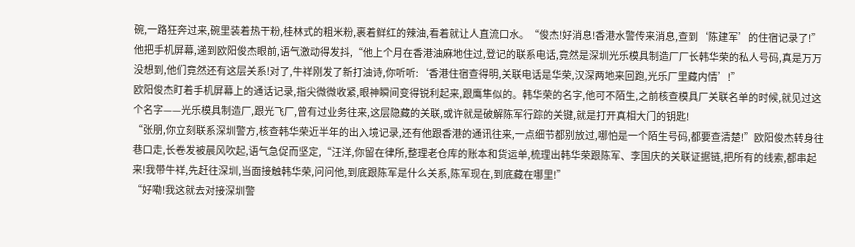碗,一路狂奔过来,碗里装着热干粉,桂林式的粗米粉,裹着鲜红的辣油,看着就让人直流口水。“俊杰!好消息!香港水警传来消息,查到‘陈建军’的住宿记录了!”他把手机屏幕,递到欧阳俊杰眼前,语气激动得发抖,“他上个月在香港油麻地住过,登记的联系电话,竟然是深圳光乐模具制造厂厂长韩华荣的私人号码,真是万万没想到,他们竟然还有这层关系!对了,牛祥刚发了新打油诗,你听听:‘香港住宿查得明,关联电话是华荣,汉深两地来回跑,光乐厂里藏内情’!”
欧阳俊杰盯着手机屏幕上的通话记录,指尖微微收紧,眼神瞬间变得锐利起来,跟鹰隼似的。韩华荣的名字,他可不陌生,之前核查模具厂关联名单的时候,就见过这个名字——光乐模具制造厂,跟光飞厂,曾有过业务往来,这层隐藏的关联,或许就是破解陈军行踪的关键,就是打开真相大门的钥匙!
“张朋,你立刻联系深圳警方,核查韩华荣近半年的出入境记录,还有他跟香港的通讯往来,一点细节都别放过,哪怕是一个陌生号码,都要查清楚!”欧阳俊杰转身往巷口走,长卷发被晨风吹起,语气急促而坚定,“汪洋,你留在律所,整理老仓库的账本和货运单,梳理出韩华荣跟陈军、李国庆的关联证据链,把所有的线索,都串起来!我带牛祥,先赶往深圳,当面接触韩华荣,问问他,到底跟陈军是什么关系,陈军现在,到底藏在哪里!”
“好嘞!我这就去对接深圳警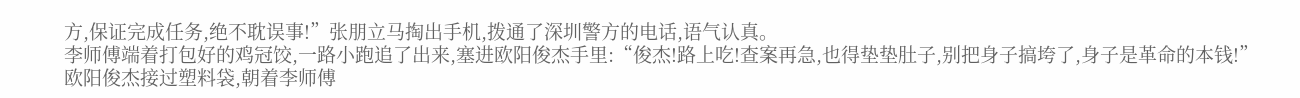方,保证完成任务,绝不耽误事!”张朋立马掏出手机,拨通了深圳警方的电话,语气认真。
李师傅端着打包好的鸡冠饺,一路小跑追了出来,塞进欧阳俊杰手里:“俊杰!路上吃!查案再急,也得垫垫肚子,别把身子搞垮了,身子是革命的本钱!”
欧阳俊杰接过塑料袋,朝着李师傅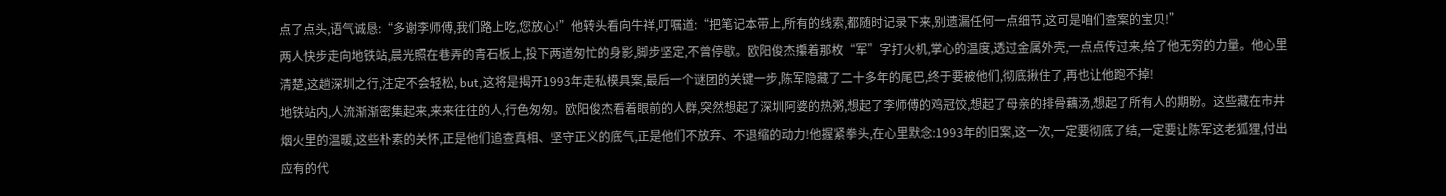点了点头,语气诚恳:“多谢李师傅,我们路上吃,您放心!”他转头看向牛祥,叮嘱道:“把笔记本带上,所有的线索,都随时记录下来,别遗漏任何一点细节,这可是咱们查案的宝贝!”
两人快步走向地铁站,晨光照在巷弄的青石板上,投下两道匆忙的身影,脚步坚定,不曾停歇。欧阳俊杰攥着那枚“军”字打火机,掌心的温度,透过金属外壳,一点点传过来,给了他无穷的力量。他心里清楚,这趟深圳之行,注定不会轻松, but,这将是揭开1993年走私模具案,最后一个谜团的关键一步,陈军隐藏了二十多年的尾巴,终于要被他们,彻底揪住了,再也让他跑不掉!
地铁站内,人流渐渐密集起来,来来往往的人,行色匆匆。欧阳俊杰看着眼前的人群,突然想起了深圳阿婆的热粥,想起了李师傅的鸡冠饺,想起了母亲的排骨藕汤,想起了所有人的期盼。这些藏在市井烟火里的温暖,这些朴素的关怀,正是他们追查真相、坚守正义的底气,正是他们不放弃、不退缩的动力!他握紧拳头,在心里默念:1993年的旧案,这一次,一定要彻底了结,一定要让陈军这老狐狸,付出应有的代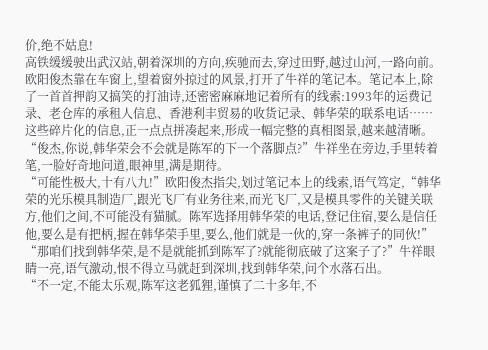价,绝不姑息!
高铁缓缓驶出武汉站,朝着深圳的方向,疾驰而去,穿过田野,越过山河,一路向前。欧阳俊杰靠在车窗上,望着窗外掠过的风景,打开了牛祥的笔记本。笔记本上,除了一首首押韵又搞笑的打油诗,还密密麻麻地记着所有的线索:1993年的运费记录、老仓库的承租人信息、香港利丰贸易的收货记录、韩华荣的联系电话……这些碎片化的信息,正一点点拼凑起来,形成一幅完整的真相图景,越来越清晰。
“俊杰,你说,韩华荣会不会就是陈军的下一个落脚点?”牛祥坐在旁边,手里转着笔,一脸好奇地问道,眼神里,满是期待。
“可能性极大,十有八九!”欧阳俊杰指尖,划过笔记本上的线索,语气笃定,“韩华荣的光乐模具制造厂,跟光飞厂有业务往来,而光飞厂,又是模具零件的关键关联方,他们之间,不可能没有猫腻。陈军选择用韩华荣的电话,登记住宿,要么是信任他,要么是有把柄,握在韩华荣手里,要么,他们就是一伙的,穿一条裤子的同伙!”
“那咱们找到韩华荣,是不是就能抓到陈军了?就能彻底破了这案子了?”牛祥眼睛一亮,语气激动,恨不得立马就赶到深圳,找到韩华荣,问个水落石出。
“不一定,不能太乐观,陈军这老狐狸,谨慎了二十多年,不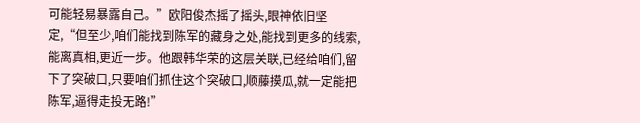可能轻易暴露自己。”欧阳俊杰摇了摇头,眼神依旧坚定,“但至少,咱们能找到陈军的藏身之处,能找到更多的线索,能离真相,更近一步。他跟韩华荣的这层关联,已经给咱们,留下了突破口,只要咱们抓住这个突破口,顺藤摸瓜,就一定能把陈军,逼得走投无路!”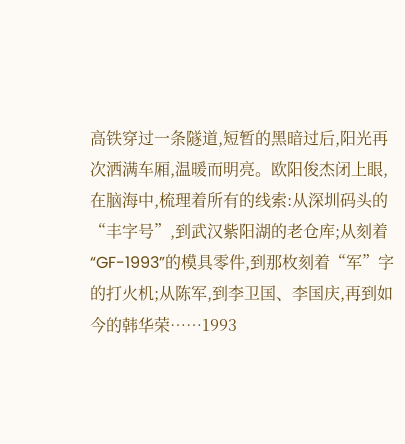高铁穿过一条隧道,短暂的黑暗过后,阳光再次洒满车厢,温暖而明亮。欧阳俊杰闭上眼,在脑海中,梳理着所有的线索:从深圳码头的“丰字号”,到武汉紫阳湖的老仓库;从刻着“GF-1993”的模具零件,到那枚刻着“军”字的打火机;从陈军,到李卫国、李国庆,再到如今的韩华荣……1993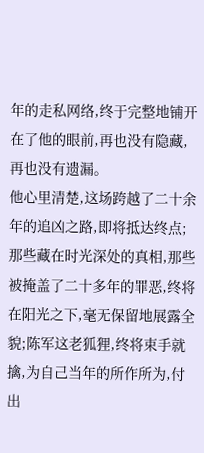年的走私网络,终于完整地铺开在了他的眼前,再也没有隐藏,再也没有遗漏。
他心里清楚,这场跨越了二十余年的追凶之路,即将抵达终点;那些藏在时光深处的真相,那些被掩盖了二十多年的罪恶,终将在阳光之下,毫无保留地展露全貌;陈军这老狐狸,终将束手就擒,为自己当年的所作所为,付出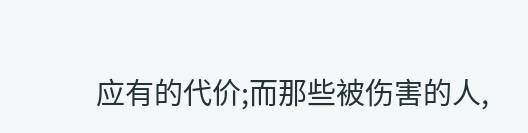应有的代价;而那些被伤害的人,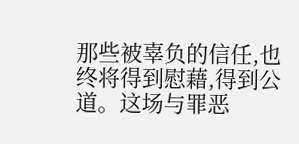那些被辜负的信任,也终将得到慰藉,得到公道。这场与罪恶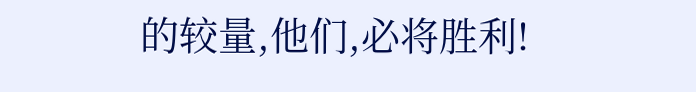的较量,他们,必将胜利!